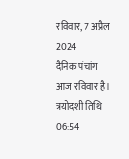रविवार, 7 अप्रैल 2024
दैनिक पंचांग
आज रविवार है। त्रयोदशी तिथि 06:54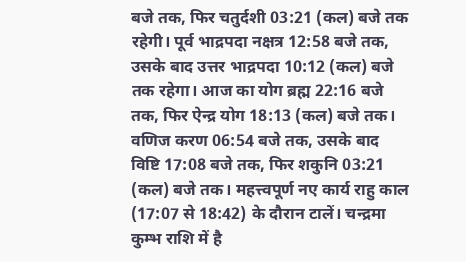बजे तक, फिर चतुर्दशी 03:21 (कल) बजे तक रहेगी। पूर्व भाद्रपदा नक्षत्र 12:58 बजे तक, उसके बाद उत्तर भाद्रपदा 10:12 (कल) बजे तक रहेगा। आज का योग ब्रह्म 22:16 बजे तक, फिर ऐन्द्र योग 18:13 (कल) बजे तक। वणिज करण 06:54 बजे तक, उसके बाद विष्टि 17:08 बजे तक, फिर शकुनि 03:21 (कल) बजे तक। महत्त्वपूर्ण नए कार्य राहु काल (17:07 से 18:42) के दौरान टालें। चन्द्रमा कुम्भ राशि में है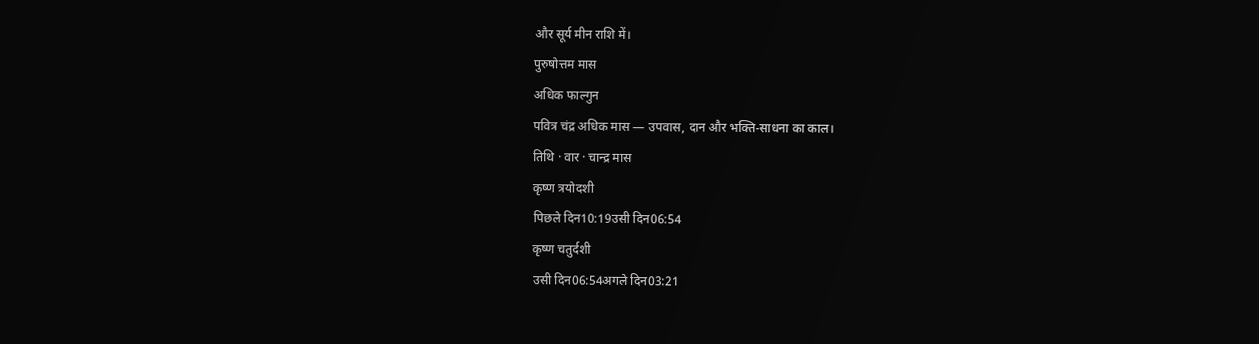और सूर्य मीन राशि में।
पुरुषोत्तम मास
अधिक फाल्गुन
पवित्र चंद्र अधिक मास — उपवास, दान और भक्ति-साधना का काल।
तिथि · वार · चान्द्र मास
कृष्ण त्रयोदशी
पिछले दिन10:19उसी दिन06:54
कृष्ण चतुर्दशी
उसी दिन06:54अगले दिन03:21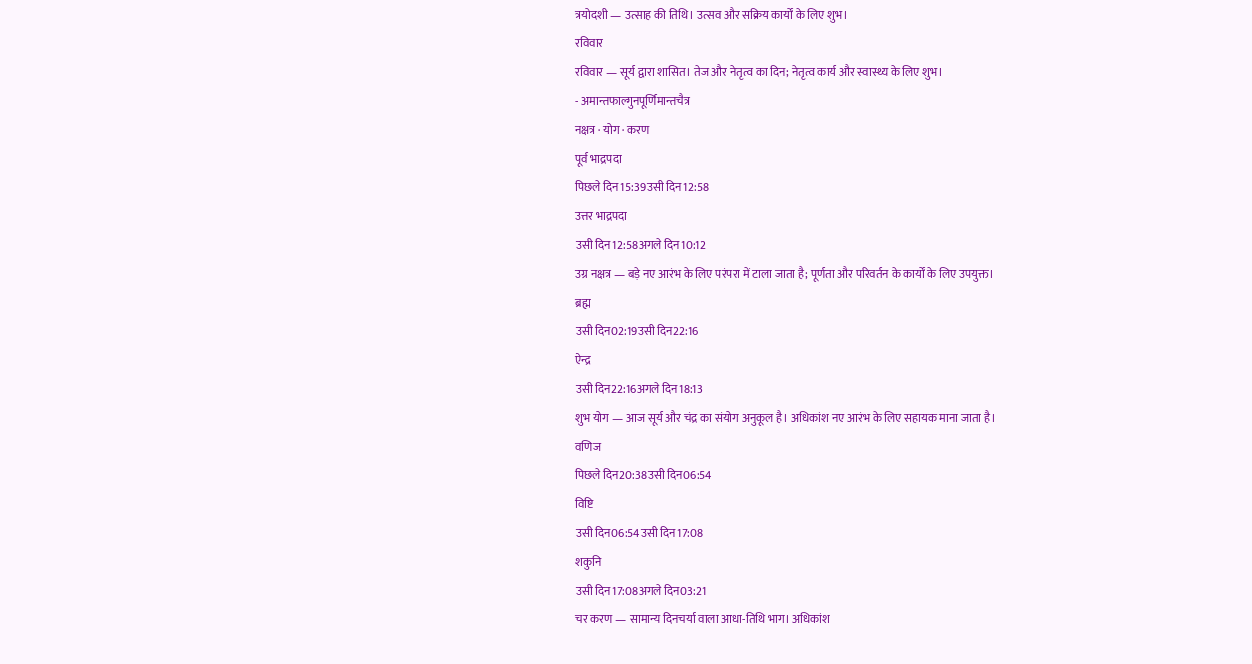त्रयोदशी — उत्साह की तिथि। उत्सव और सक्रिय कार्यों के लिए शुभ।
रविवार
रविवार — सूर्य द्वारा शासित। तेज और नेतृत्व का दिन; नेतृत्व कार्य और स्वास्थ्य के लिए शुभ।
- अमान्तफाल्गुनपूर्णिमान्तचैत्र
नक्षत्र · योग · करण
पूर्व भाद्रपदा
पिछले दिन15:39उसी दिन12:58
उत्तर भाद्रपदा
उसी दिन12:58अगले दिन10:12
उग्र नक्षत्र — बड़े नए आरंभ के लिए परंपरा में टाला जाता है; पूर्णता और परिवर्तन के कार्यों के लिए उपयुक्त।
ब्रह्म
उसी दिन02:19उसी दिन22:16
ऐन्द्र
उसी दिन22:16अगले दिन18:13
शुभ योग — आज सूर्य और चंद्र का संयोग अनुकूल है। अधिकांश नए आरंभ के लिए सहायक माना जाता है।
वणिज
पिछले दिन20:38उसी दिन06:54
विष्टि
उसी दिन06:54उसी दिन17:08
शकुनि
उसी दिन17:08अगले दिन03:21
चर करण — सामान्य दिनचर्या वाला आधा-तिथि भाग। अधिकांश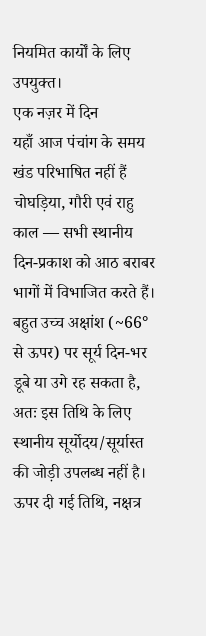नियमित कार्यों के लिए उपयुक्त।
एक नज़र में दिन
यहाँ आज पंचांग के समय खंड परिभाषित नहीं हैं
चोघड़िया, गौरी एवं राहु काल — सभी स्थानीय दिन-प्रकाश को आठ बराबर भागों में विभाजित करते हैं। बहुत उच्च अक्षांश (~66° से ऊपर) पर सूर्य दिन-भर डूबे या उगे रह सकता है, अतः इस तिथि के लिए स्थानीय सूर्योदय/सूर्यास्त की जोड़ी उपलब्ध नहीं है। ऊपर दी गई तिथि, नक्षत्र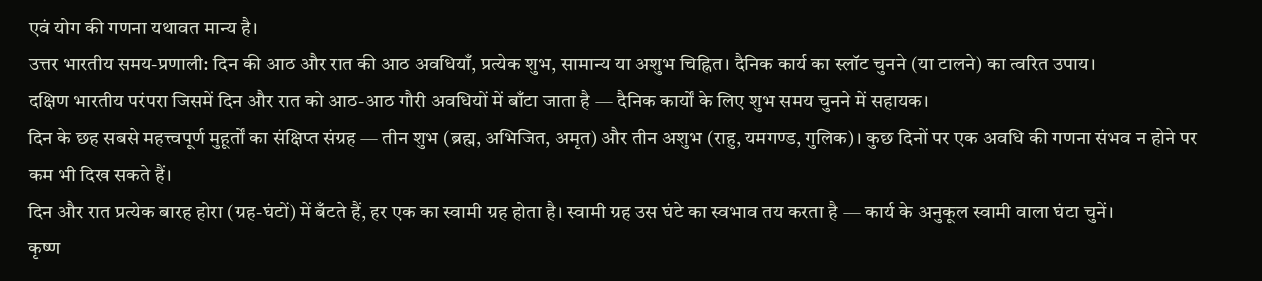एवं योग की गणना यथावत मान्य है।
उत्तर भारतीय समय-प्रणाली: दिन की आठ और रात की आठ अवधियाँ, प्रत्येक शुभ, सामान्य या अशुभ चिह्नित। दैनिक कार्य का स्लॉट चुनने (या टालने) का त्वरित उपाय।
दक्षिण भारतीय परंपरा जिसमें दिन और रात को आठ-आठ गौरी अवधियों में बाँटा जाता है — दैनिक कार्यों के लिए शुभ समय चुनने में सहायक।
दिन के छह सबसे महत्त्वपूर्ण मुहूर्तों का संक्षिप्त संग्रह — तीन शुभ (ब्रह्म, अभिजित, अमृत) और तीन अशुभ (राहु, यमगण्ड, गुलिक)। कुछ दिनों पर एक अवधि की गणना संभव न होने पर कम भी दिख सकते हैं।
दिन और रात प्रत्येक बारह होरा (ग्रह-घंटों) में बँटते हैं, हर एक का स्वामी ग्रह होता है। स्वामी ग्रह उस घंटे का स्वभाव तय करता है — कार्य के अनुकूल स्वामी वाला घंटा चुनें।
कृष्ण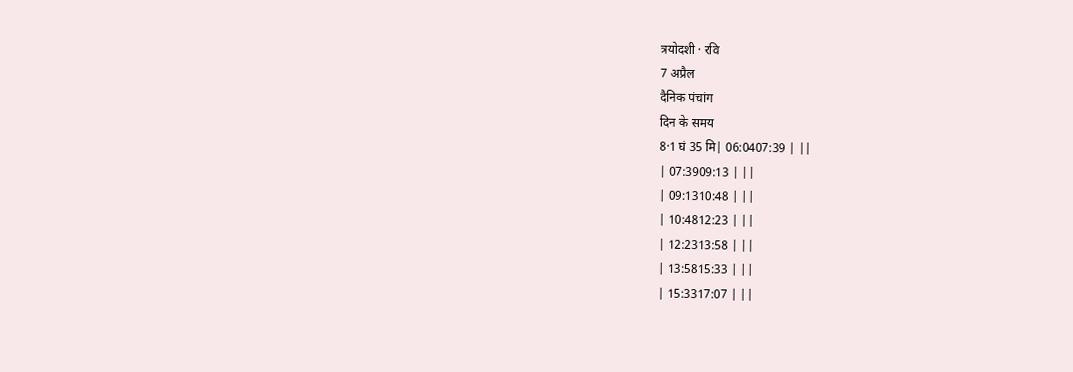त्रयोदशी · रवि
7 अप्रैल
दैनिक पंचांग
दिन के समय
8·1 घं 35 मि| 06:0407:39 | ||
| 07:3909:13 | ||
| 09:1310:48 | ||
| 10:4812:23 | ||
| 12:2313:58 | ||
| 13:5815:33 | ||
| 15:3317:07 | ||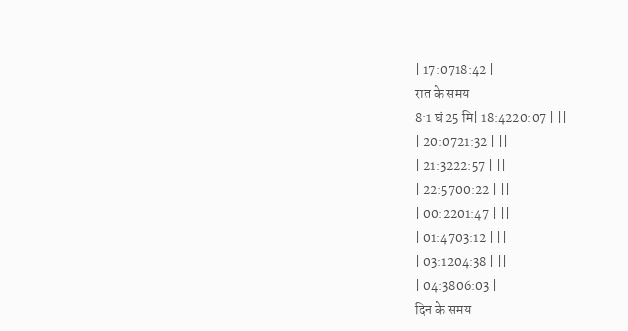| 17:0718:42 |
रात के समय
8·1 घं 25 मि| 18:4220:07 | ||
| 20:0721:32 | ||
| 21:3222:57 | ||
| 22:5700:22 | ||
| 00:2201:47 | ||
| 01:4703:12 | ||
| 03:1204:38 | ||
| 04:3806:03 |
दिन के समय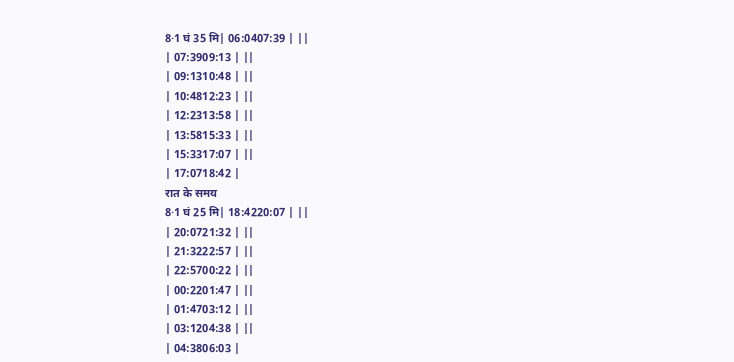8·1 घं 35 मि| 06:0407:39 | ||
| 07:3909:13 | ||
| 09:1310:48 | ||
| 10:4812:23 | ||
| 12:2313:58 | ||
| 13:5815:33 | ||
| 15:3317:07 | ||
| 17:0718:42 |
रात के समय
8·1 घं 25 मि| 18:4220:07 | ||
| 20:0721:32 | ||
| 21:3222:57 | ||
| 22:5700:22 | ||
| 00:2201:47 | ||
| 01:4703:12 | ||
| 03:1204:38 | ||
| 04:3806:03 |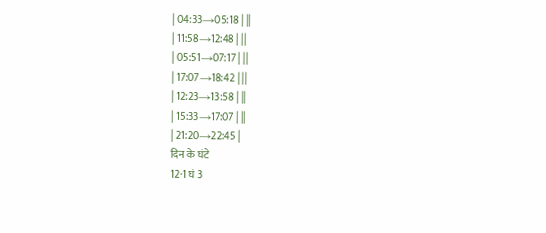| 04:33→05:18 | ||
| 11:58→12:48 | ||
| 05:51→07:17 | ||
| 17:07→18:42 | ||
| 12:23→13:58 | ||
| 15:33→17:07 | ||
| 21:20→22:45 |
दिन के घंटे
12·1 घं 3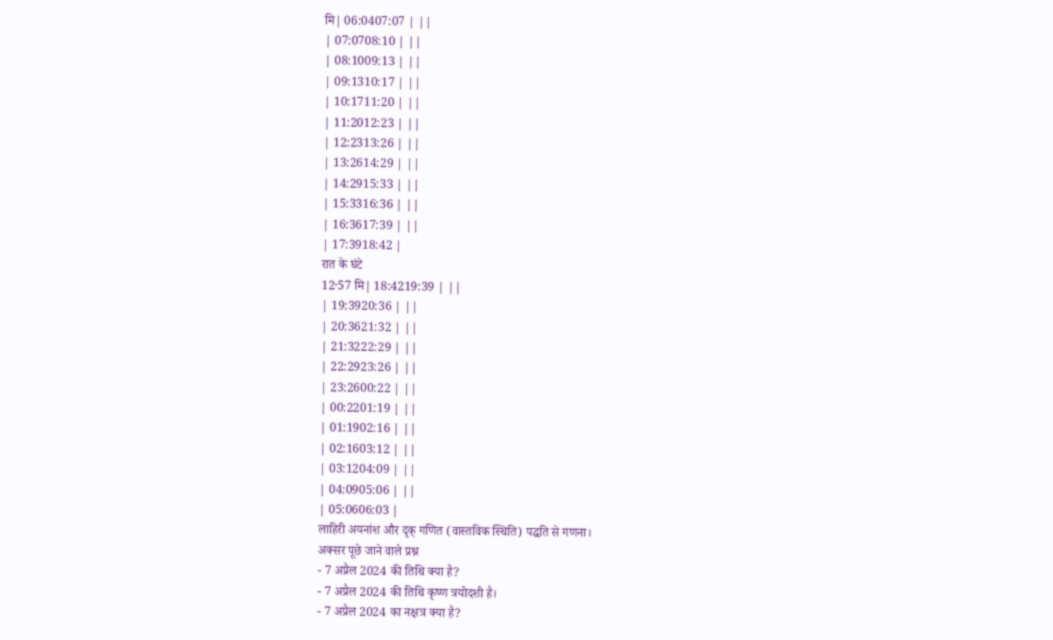मि| 06:0407:07 | ||
| 07:0708:10 | ||
| 08:1009:13 | ||
| 09:1310:17 | ||
| 10:1711:20 | ||
| 11:2012:23 | ||
| 12:2313:26 | ||
| 13:2614:29 | ||
| 14:2915:33 | ||
| 15:3316:36 | ||
| 16:3617:39 | ||
| 17:3918:42 |
रात के घंटे
12·57 मि| 18:4219:39 | ||
| 19:3920:36 | ||
| 20:3621:32 | ||
| 21:3222:29 | ||
| 22:2923:26 | ||
| 23:2600:22 | ||
| 00:2201:19 | ||
| 01:1902:16 | ||
| 02:1603:12 | ||
| 03:1204:09 | ||
| 04:0905:06 | ||
| 05:0606:03 |
लाहिरी अयनांश और दृक् गणित (वास्तविक स्थिति) पद्धति से गणना।
अक्सर पूछे जाने वाले प्रश्न
- 7 अप्रैल 2024 की तिथि क्या है?
- 7 अप्रैल 2024 की तिथि कृष्ण त्रयोदशी है।
- 7 अप्रैल 2024 का नक्षत्र क्या है?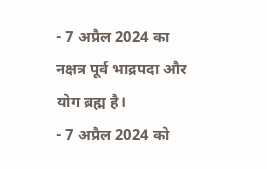- 7 अप्रैल 2024 का नक्षत्र पूर्व भाद्रपदा और योग ब्रह्म है।
- 7 अप्रैल 2024 को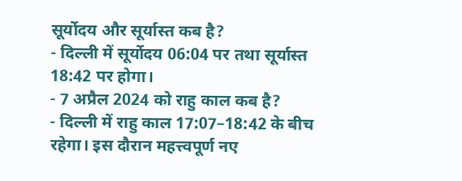सूर्योदय और सूर्यास्त कब है?
- दिल्ली में सूर्योदय 06:04 पर तथा सूर्यास्त 18:42 पर होगा।
- 7 अप्रैल 2024 को राहु काल कब है?
- दिल्ली में राहु काल 17:07–18:42 के बीच रहेगा। इस दौरान महत्त्वपूर्ण नए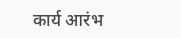कार्य आरंभ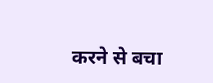करने से बचा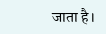जाता है।